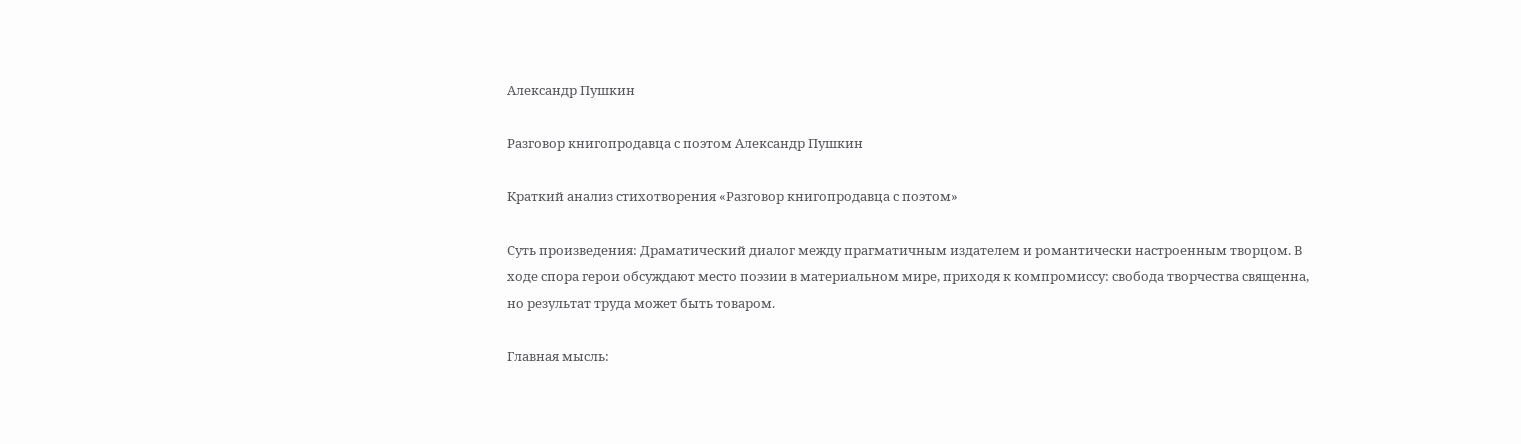Александр Пушкин

Разговор книгопродавца с поэтом Александр Пушкин

Краткий анализ стихотворения «Разговор книгопродавца с поэтом»

Суть произведения: Драматический диалог между прагматичным издателем и романтически настроенным творцом. В ходе спора герои обсуждают место поэзии в материальном мире, приходя к компромиссу: свобода творчества священна, но результат труда может быть товаром.

Главная мысль: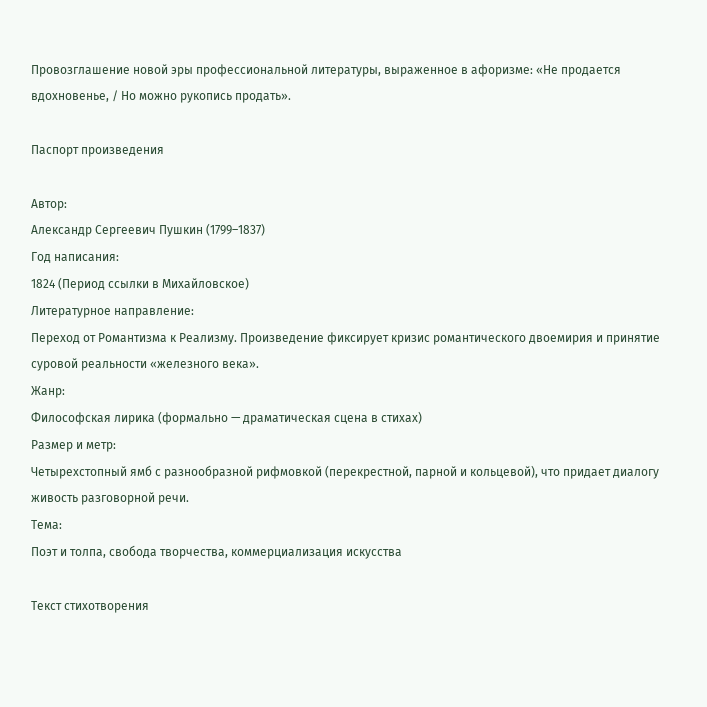Провозглашение новой эры профессиональной литературы, выраженное в афоризме: «Не продается вдохновенье, / Но можно рукопись продать».

Паспорт произведения

Автор:
Александр Сергеевич Пушкин (1799–1837)
Год написания:
1824 (Период ссылки в Михайловское)
Литературное направление:
Переход от Романтизма к Реализму. Произведение фиксирует кризис романтического двоемирия и принятие суровой реальности «железного века».
Жанр:
Философская лирика (формально — драматическая сцена в стихах)
Размер и метр:
Четырехстопный ямб с разнообразной рифмовкой (перекрестной, парной и кольцевой), что придает диалогу живость разговорной речи.
Тема:
Поэт и толпа, свобода творчества, коммерциализация искусства

Текст стихотворения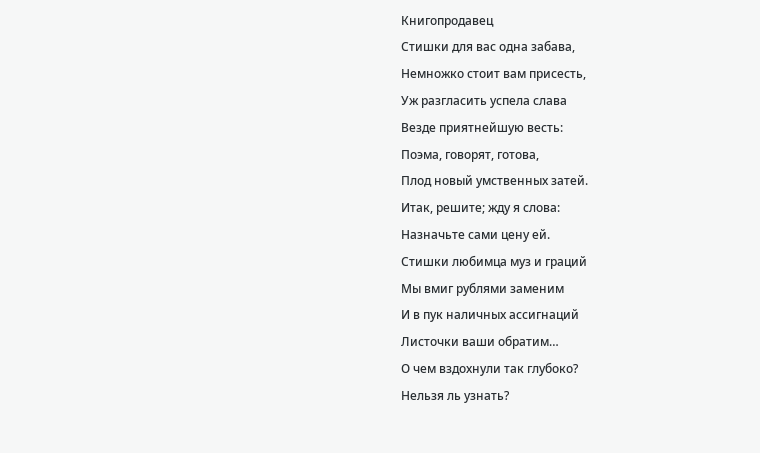Книгопродавец
Стишки для вас одна забава,
Немножко стоит вам присесть,
Уж разгласить успела слава
Везде приятнейшую весть:
Поэма, говорят, готова,
Плод новый умственных затей.
Итак, решите; жду я слова:
Назначьте сами цену ей.
Стишки любимца муз и граций
Мы вмиг рублями заменим
И в пук наличных ассигнаций
Листочки ваши обратим…
О чем вздохнули так глубоко?
Нельзя ль узнать?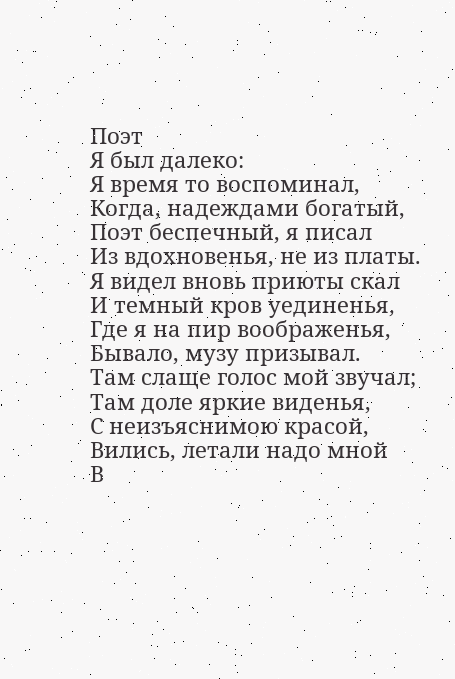Поэт
Я был далеко:
Я время то воспоминал,
Когда, надеждами богатый,
Поэт беспечный, я писал
Из вдохновенья, не из платы.
Я видел вновь приюты скал
И темный кров уединенья,
Где я на пир воображенья,
Бывало, музу призывал.
Там слаще голос мой звучал;
Там доле яркие виденья,
С неизъяснимою красой,
Вились, летали надо мной
В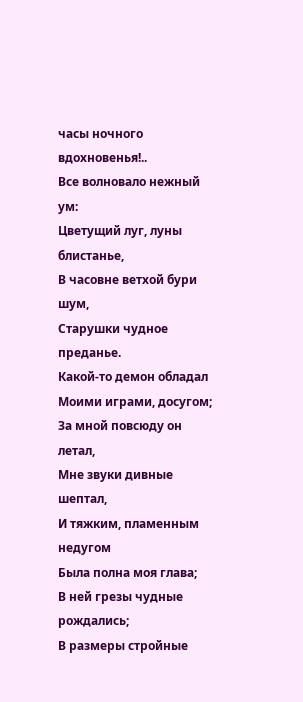часы ночного вдохновенья!..
Все волновало нежный ум:
Цветущий луг, луны блистанье,
В часовне ветхой бури шум,
Старушки чудное преданье.
Какой-то демон обладал
Моими играми, досугом;
За мной повсюду он летал,
Мне звуки дивные шептал,
И тяжким, пламенным недугом
Была полна моя глава;
В ней грезы чудные рождались;
В размеры стройные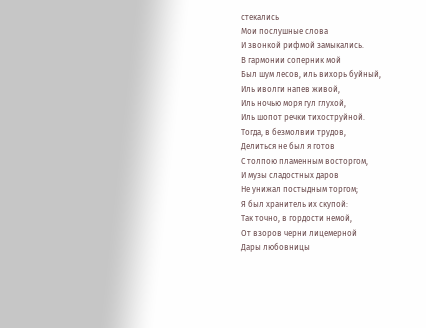стекались
Мои послушные слова
И звонкой рифмой замыкались.
В гармонии соперник мой
Был шум лесов, иль вихорь буйный,
Иль иволги напев живой,
Иль ночью моря гул глухой,
Иль шопот речки тихоструйной.
Тогда, в безмолвии трудов,
Делиться не был я готов
С толпою пламенным восторгом,
И музы сладостных даров
Не унижал постыдным торгом;
Я был хранитель их скупой:
Так точно, в гордости немой,
От взоров черни лицемерной
Дары любовницы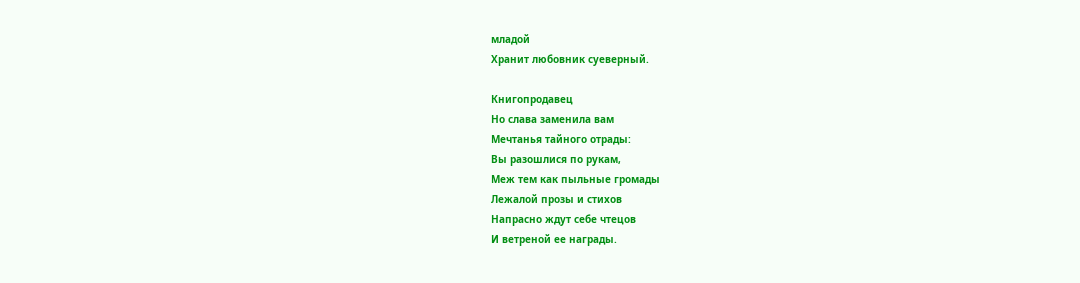младой
Хранит любовник суеверный.

Книгопродавец
Но слава заменила вам
Мечтанья тайного отрады:
Вы разошлися по рукам,
Меж тем как пыльные громады
Лежалой прозы и стихов
Напрасно ждут себе чтецов
И ветреной ее награды.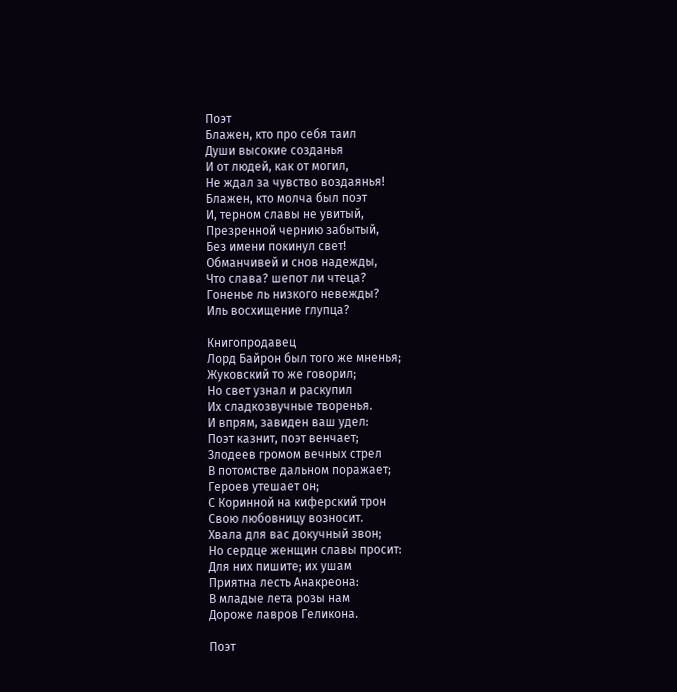Поэт
Блажен, кто про себя таил
Души высокие созданья
И от людей, как от могил,
Не ждал за чувство воздаянья!
Блажен, кто молча был поэт
И, терном славы не увитый,
Презренной чернию забытый,
Без имени покинул свет!
Обманчивей и снов надежды,
Что слава? шепот ли чтеца?
Гоненье ль низкого невежды?
Иль восхищение глупца?

Книгопродавец
Лорд Байрон был того же мненья;
Жуковский то же говорил;
Но свет узнал и раскупил
Их сладкозвучные творенья.
И впрям, завиден ваш удел:
Поэт казнит, поэт венчает;
Злодеев громом вечных стрел
В потомстве дальном поражает;
Героев утешает он;
С Коринной на киферский трон
Свою любовницу возносит.
Хвала для вас докучный звон;
Но сердце женщин славы просит:
Для них пишите; их ушам
Приятна лесть Анакреона:
В младые лета розы нам
Дороже лавров Геликона.

Поэт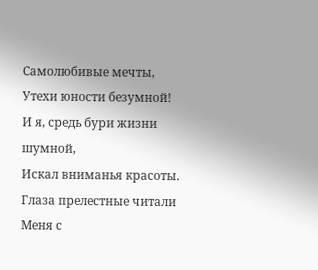Самолюбивые мечты,
Утехи юности безумной!
И я, средь бури жизни шумной,
Искал вниманья красоты.
Глаза прелестные читали
Меня с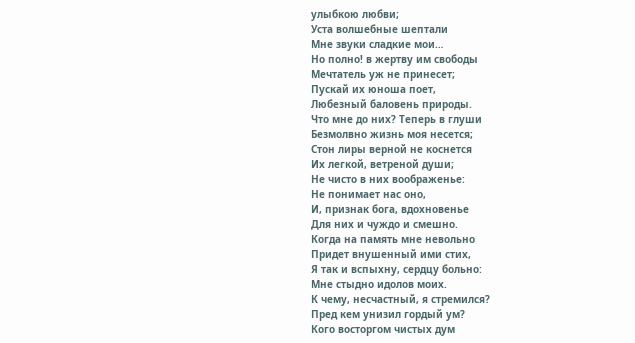улыбкою любви;
Уста волшебные шептали
Мне звуки сладкие мои…
Но полно! в жертву им свободы
Мечтатель уж не принесет;
Пускай их юноша поет,
Любезный баловень природы.
Что мне до них? Теперь в глуши
Безмолвно жизнь моя несется;
Стон лиры верной не коснется
Их легкой, ветреной души;
Не чисто в них воображенье:
Не понимает нас оно,
И, признак бога, вдохновенье
Для них и чуждо и смешно.
Когда на память мне невольно
Придет внушенный ими стих,
Я так и вспыхну, сердцу больно:
Мне стыдно идолов моих.
К чему, несчастный, я стремился?
Пред кем унизил гордый ум?
Кого восторгом чистых дум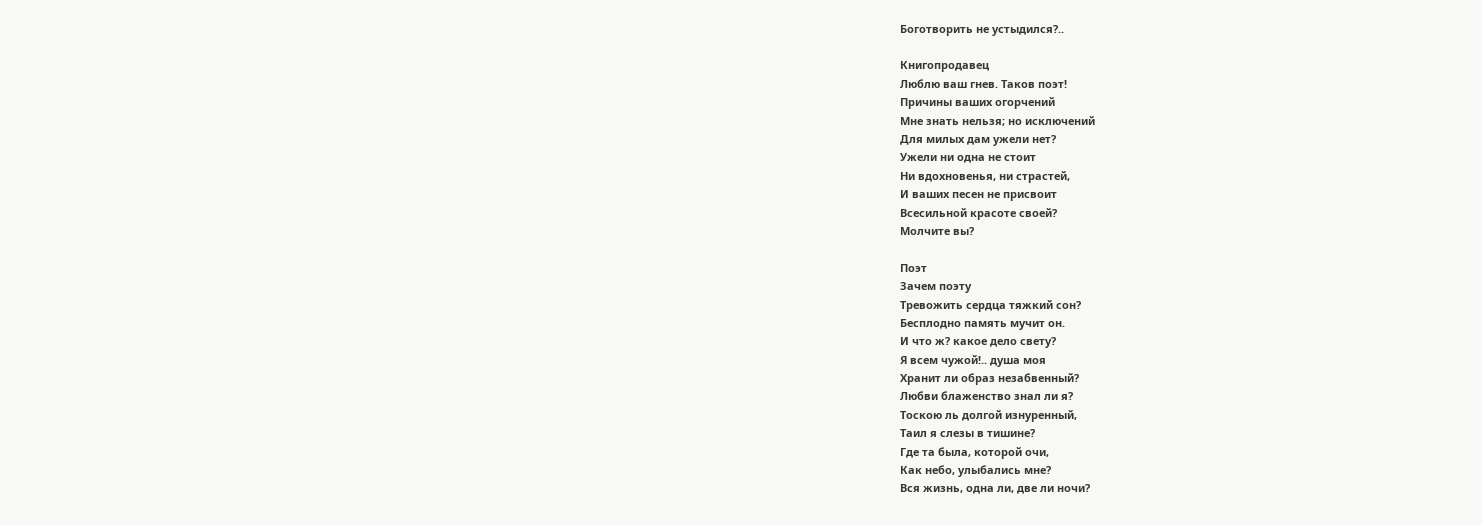Боготворить не устыдился?..

Книгопродавец
Люблю ваш гнев. Таков поэт!
Причины ваших огорчений
Мне знать нельзя; но исключений
Для милых дам ужели нет?
Ужели ни одна не стоит
Ни вдохновенья, ни страстей,
И ваших песен не присвоит
Всесильной красоте своей?
Молчите вы?

Поэт
Зачем поэту
Тревожить сердца тяжкий сон?
Бесплодно память мучит он.
И что ж? какое дело свету?
Я всем чужой!.. душа моя
Хранит ли образ незабвенный?
Любви блаженство знал ли я?
Тоскою ль долгой изнуренный,
Таил я слезы в тишине?
Где та была, которой очи,
Как небо, улыбались мне?
Вся жизнь, одна ли, две ли ночи?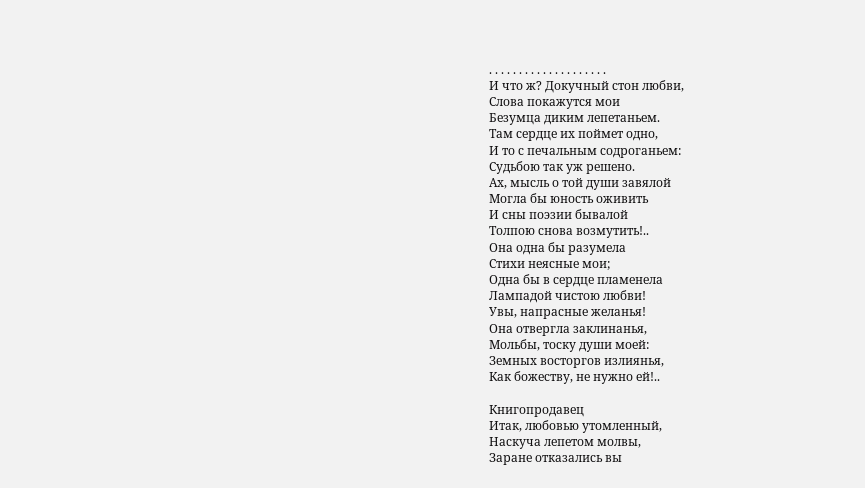. . . . . . . . . . . . . . . . . . . .
И что ж? Докучный стон любви,
Слова покажутся мои
Безумца диким лепетаньем.
Там сердце их поймет одно,
И то с печальным содроганьем:
Судьбою так уж решено.
Ах, мысль о той души завялой
Могла бы юность оживить
И сны поэзии бывалой
Толпою снова возмутить!..
Она одна бы разумела
Стихи неясные мои;
Одна бы в сердце пламенела
Лампадой чистою любви!
Увы, напрасные желанья!
Она отвергла заклинанья,
Мольбы, тоску души моей:
Земных восторгов излиянья,
Как божеству, не нужно ей!..

Книгопродавец
Итак, любовью утомленный,
Наскуча лепетом молвы,
Заране отказались вы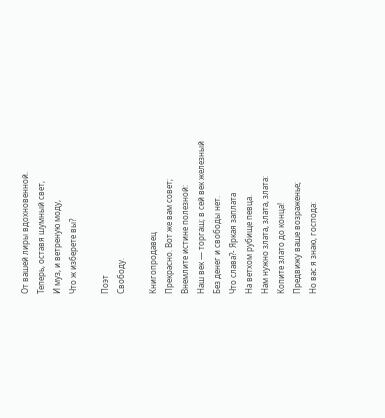От вашей лиры вдохновенной.
Теперь, оставя шумный свет,
И муз, и ветреную моду,
Что ж изберете вы?

Поэт
Свободу.

Книгопродавец
Прекрасно. Вот же вам совет;
Внемлите истине полезной:
Наш век — торгаш; в сей век железный
Без денег и свободы нет.
Что слава?- Яркая заплата
На ветхом рубище певца.
Нам нужно злата, злата, злата:
Копите злато до конца!
Предвижу ваше возраженье;
Но вас я знаю, господа: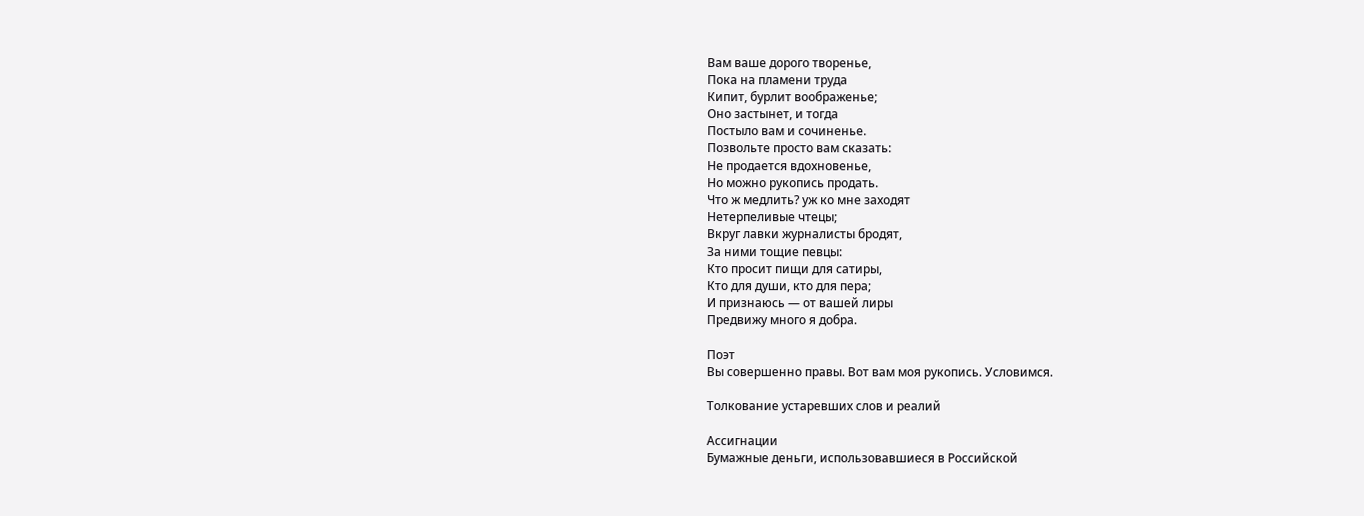Вам ваше дорого творенье,
Пока на пламени труда
Кипит, бурлит воображенье;
Оно застынет, и тогда
Постыло вам и сочиненье.
Позвольте просто вам сказать:
Не продается вдохновенье,
Но можно рукопись продать.
Что ж медлить? уж ко мне заходят
Нетерпеливые чтецы;
Вкруг лавки журналисты бродят,
За ними тощие певцы:
Кто просит пищи для сатиры,
Кто для души, кто для пера;
И признаюсь — от вашей лиры
Предвижу много я добра.

Поэт
Вы совершенно правы. Вот вам моя рукопись. Условимся.

Толкование устаревших слов и реалий

Ассигнации
Бумажные деньги, использовавшиеся в Российской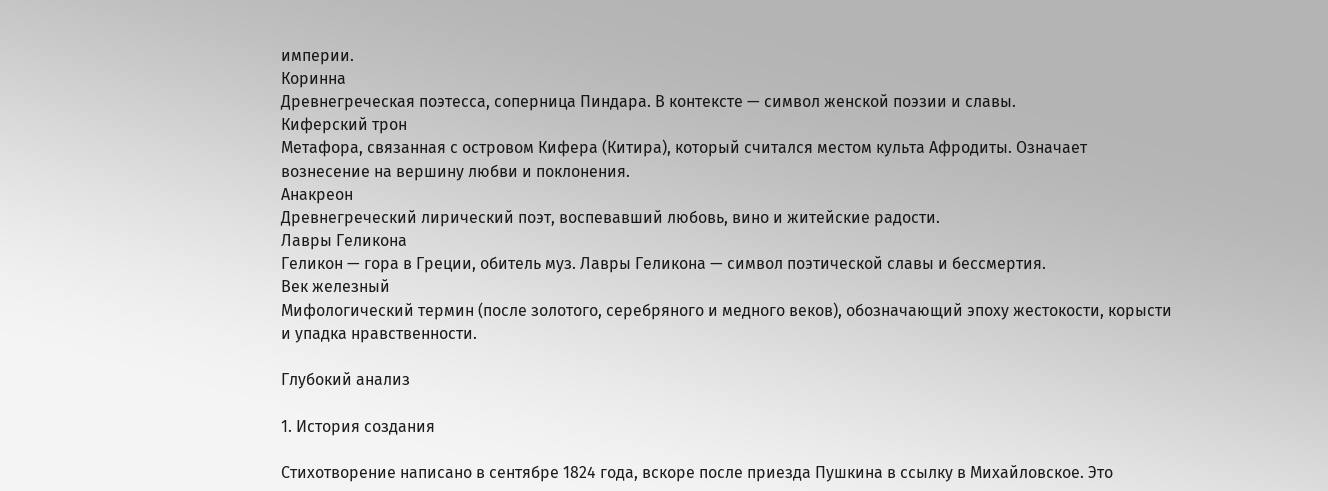империи.
Коринна
Древнегреческая поэтесса, соперница Пиндара. В контексте — символ женской поэзии и славы.
Киферский трон
Метафора, связанная с островом Кифера (Китира), который считался местом культа Афродиты. Означает вознесение на вершину любви и поклонения.
Анакреон
Древнегреческий лирический поэт, воспевавший любовь, вино и житейские радости.
Лавры Геликона
Геликон — гора в Греции, обитель муз. Лавры Геликона — символ поэтической славы и бессмертия.
Век железный
Мифологический термин (после золотого, серебряного и медного веков), обозначающий эпоху жестокости, корысти и упадка нравственности.

Глубокий анализ

1. История создания

Стихотворение написано в сентябре 1824 года, вскоре после приезда Пушкина в ссылку в Михайловское. Это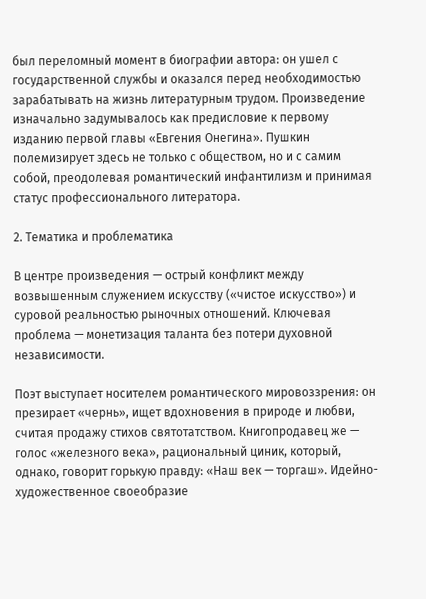был переломный момент в биографии автора: он ушел с государственной службы и оказался перед необходимостью зарабатывать на жизнь литературным трудом. Произведение изначально задумывалось как предисловие к первому изданию первой главы «Евгения Онегина». Пушкин полемизирует здесь не только с обществом, но и с самим собой, преодолевая романтический инфантилизм и принимая статус профессионального литератора.

2. Тематика и проблематика

В центре произведения — острый конфликт между возвышенным служением искусству («чистое искусство») и суровой реальностью рыночных отношений. Ключевая проблема — монетизация таланта без потери духовной независимости.

Поэт выступает носителем романтического мировоззрения: он презирает «чернь», ищет вдохновения в природе и любви, считая продажу стихов святотатством. Книгопродавец же — голос «железного века», рациональный циник, который, однако, говорит горькую правду: «Наш век — торгаш». Идейно-художественное своеобразие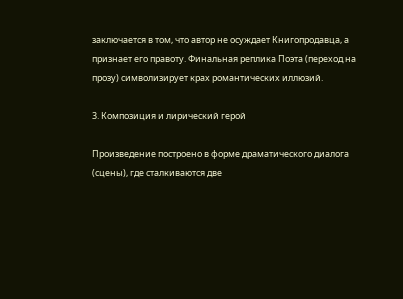заключается в том, что автор не осуждает Книгопродавца, а признает его правоту. Финальная реплика Поэта (переход на прозу) символизирует крах романтических иллюзий.

3. Композиция и лирический герой

Произведение построено в форме драматического диалога (сцены), где сталкиваются две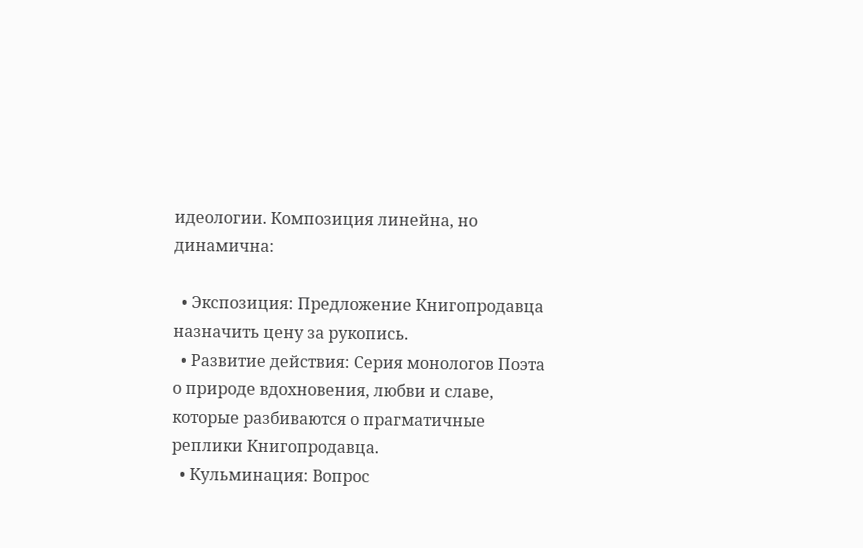идеологии. Композиция линейна, но динамична:

  • Экспозиция: Предложение Книгопродавца назначить цену за рукопись.
  • Развитие действия: Серия монологов Поэта о природе вдохновения, любви и славе, которые разбиваются о прагматичные реплики Книгопродавца.
  • Кульминация: Вопрос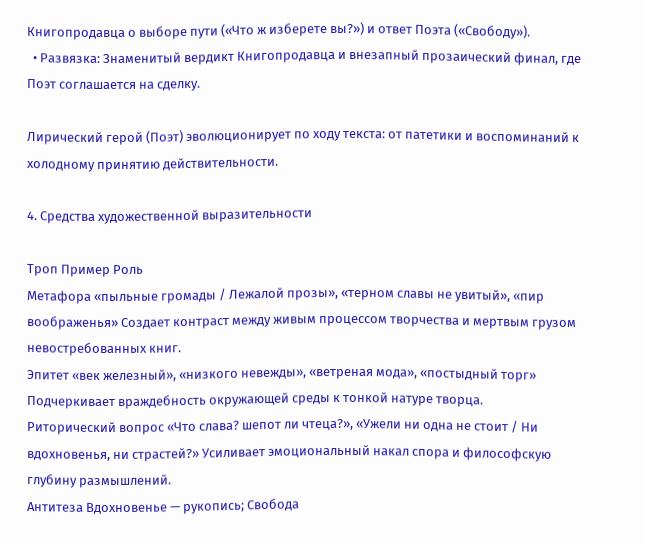Книгопродавца о выборе пути («Что ж изберете вы?») и ответ Поэта («Свободу»).
  • Развязка: Знаменитый вердикт Книгопродавца и внезапный прозаический финал, где Поэт соглашается на сделку.

Лирический герой (Поэт) эволюционирует по ходу текста: от патетики и воспоминаний к холодному принятию действительности.

4. Средства художественной выразительности

Троп Пример Роль
Метафора «пыльные громады / Лежалой прозы», «терном славы не увитый», «пир воображенья» Создает контраст между живым процессом творчества и мертвым грузом невостребованных книг.
Эпитет «век железный», «низкого невежды», «ветреная мода», «постыдный торг» Подчеркивает враждебность окружающей среды к тонкой натуре творца.
Риторический вопрос «Что слава? шепот ли чтеца?», «Ужели ни одна не стоит / Ни вдохновенья, ни страстей?» Усиливает эмоциональный накал спора и философскую глубину размышлений.
Антитеза Вдохновенье — рукопись; Свобода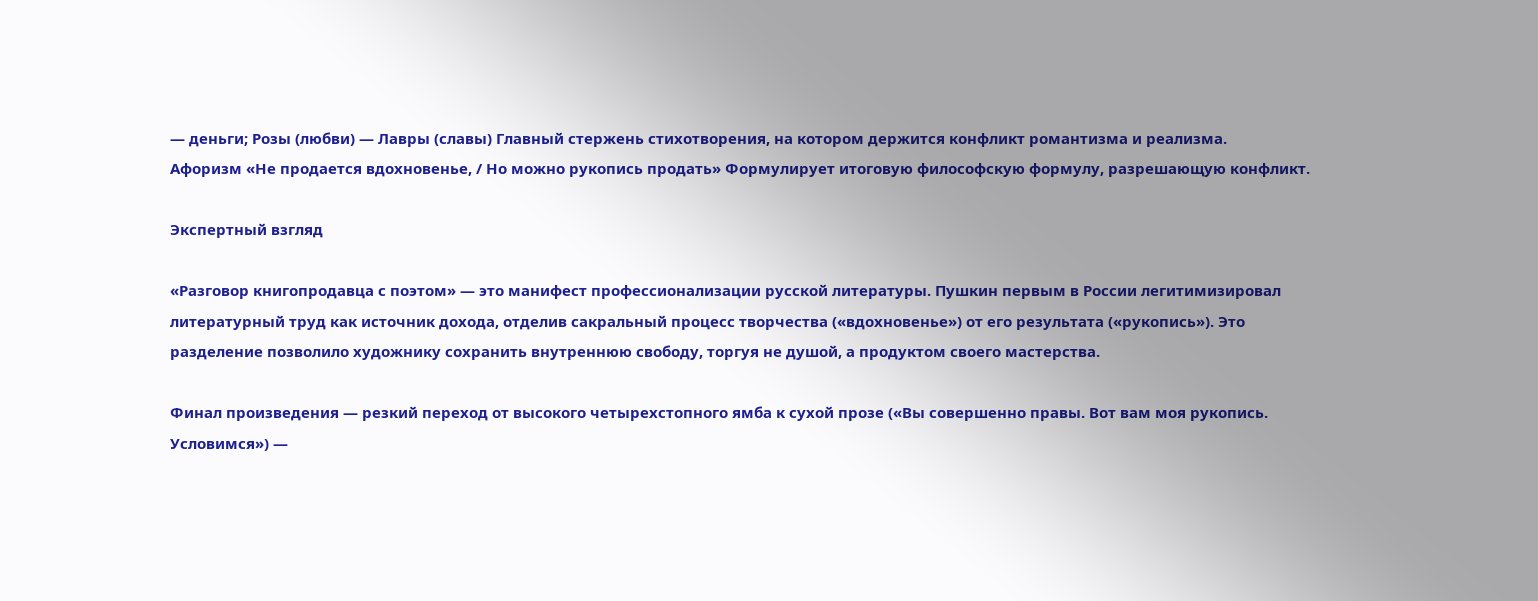— деньги; Розы (любви) — Лавры (славы) Главный стержень стихотворения, на котором держится конфликт романтизма и реализма.
Афоризм «Не продается вдохновенье, / Но можно рукопись продать» Формулирует итоговую философскую формулу, разрешающую конфликт.

Экспертный взгляд

«Разговор книгопродавца с поэтом» — это манифест профессионализации русской литературы. Пушкин первым в России легитимизировал литературный труд как источник дохода, отделив сакральный процесс творчества («вдохновенье») от его результата («рукопись»). Это разделение позволило художнику сохранить внутреннюю свободу, торгуя не душой, а продуктом своего мастерства.

Финал произведения — резкий переход от высокого четырехстопного ямба к сухой прозе («Вы совершенно правы. Вот вам моя рукопись. Условимся») —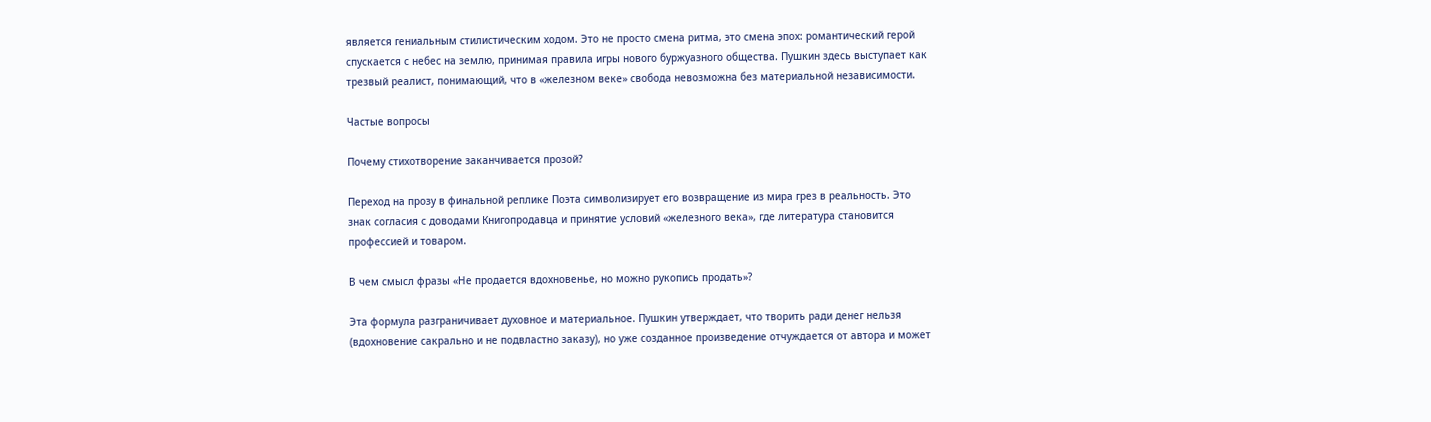является гениальным стилистическим ходом. Это не просто смена ритма, это смена эпох: романтический герой спускается с небес на землю, принимая правила игры нового буржуазного общества. Пушкин здесь выступает как трезвый реалист, понимающий, что в «железном веке» свобода невозможна без материальной независимости.

Частые вопросы

Почему стихотворение заканчивается прозой?

Переход на прозу в финальной реплике Поэта символизирует его возвращение из мира грез в реальность. Это знак согласия с доводами Книгопродавца и принятие условий «железного века», где литература становится профессией и товаром.

В чем смысл фразы «Не продается вдохновенье, но можно рукопись продать»?

Эта формула разграничивает духовное и материальное. Пушкин утверждает, что творить ради денег нельзя (вдохновение сакрально и не подвластно заказу), но уже созданное произведение отчуждается от автора и может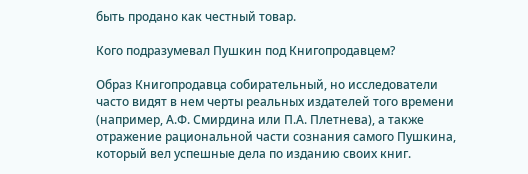быть продано как честный товар.

Кого подразумевал Пушкин под Книгопродавцем?

Образ Книгопродавца собирательный, но исследователи часто видят в нем черты реальных издателей того времени (например, А.Ф. Смирдина или П.А. Плетнева), а также отражение рациональной части сознания самого Пушкина, который вел успешные дела по изданию своих книг.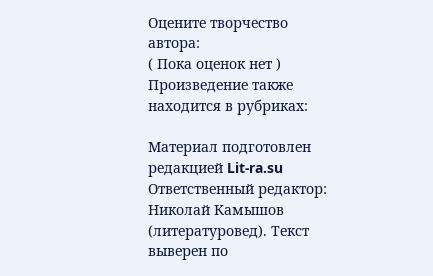Оцените творчество автора:
( Пока оценок нет )
Произведение также находится в рубриках:

Материал подготовлен редакцией Lit-ra.su
Ответственный редактор: Николай Камышов (литературовед). Текст выверен по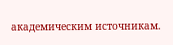академическим источникам.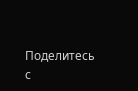Поделитесь с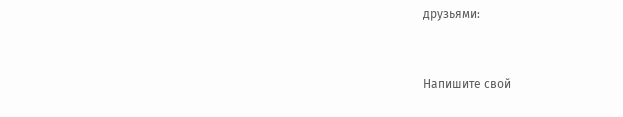друзьями:


Напишите свой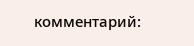комментарий: